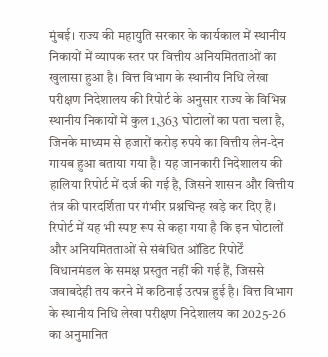मुंबई। राज्य की महायुति सरकार के कार्यकाल में स्थानीय निकायों में व्यापक स्तर पर वित्तीय अनियमितताओं का खुलासा हुआ है। वित्त विभाग के स्थानीय निधि लेखा परीक्षण निदेशालय की रिपोर्ट के अनुसार राज्य के विभिन्न स्थानीय निकायों में कुल 1,363 घोटालों का पता चला है, जिनके माध्यम से हजारों करोड़ रुपये का वित्तीय लेन-देन गायब हुआ बताया गया है। यह जानकारी निदेशालय की हालिया रिपोर्ट में दर्ज की गई है, जिसने शासन और वित्तीय तंत्र की पारदर्शिता पर गंभीर प्रश्नचिन्ह खड़े कर दिए हैं। रिपोर्ट में यह भी स्पष्ट रूप से कहा गया है कि इन घोटालों और अनियमितताओं से संबंधित ऑडिट रिपोर्टें विधानमंडल के समक्ष प्रस्तुत नहीं की गई हैं, जिससे जवाबदेही तय करने में कठिनाई उत्पन्न हुई है। वित्त विभाग के स्थानीय निधि लेखा परीक्षण निदेशालय का 2025-26 का अनुमानित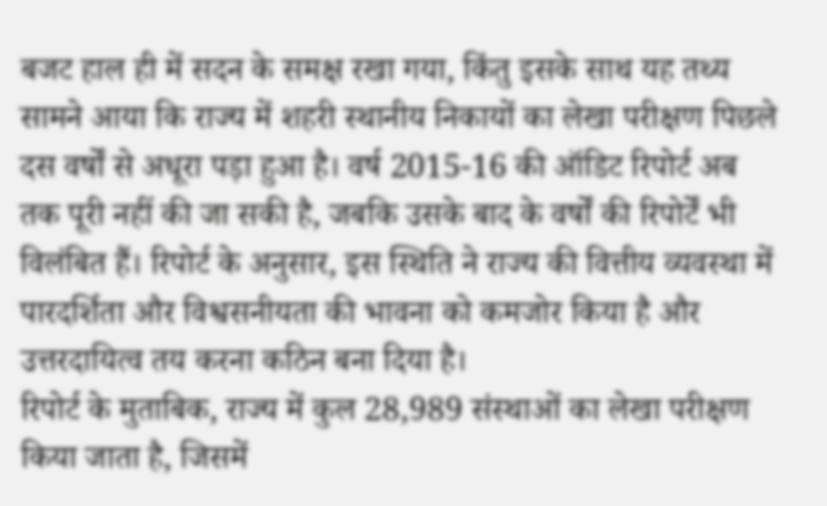बजट हाल ही में सदन के समक्ष रखा गया, किंतु इसके साथ यह तथ्य सामने आया कि राज्य में शहरी स्थानीय निकायों का लेखा परीक्षण पिछले दस वर्षों से अधूरा पड़ा हुआ है। वर्ष 2015-16 की ऑडिट रिपोर्ट अब तक पूरी नहीं की जा सकी है, जबकि उसके बाद के वर्षों की रिपोर्टें भी विलंबित हैं। रिपोर्ट के अनुसार, इस स्थिति ने राज्य की वित्तीय व्यवस्था में पारदर्शिता और विश्वसनीयता की भावना को कमजोर किया है और उत्तरदायित्व तय करना कठिन बना दिया है।
रिपोर्ट के मुताबिक, राज्य में कुल 28,989 संस्थाओं का लेखा परीक्षण किया जाता है, जिसमें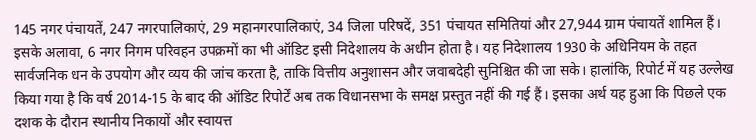145 नगर पंचायतें, 247 नगरपालिकाएं, 29 महानगरपालिकाएं, 34 जिला परिषदें, 351 पंचायत समितियां और 27,944 ग्राम पंचायतें शामिल हैं। इसके अलावा, 6 नगर निगम परिवहन उपक्रमों का भी ऑडिट इसी निदेशालय के अधीन होता है। यह निदेशालय 1930 के अधिनियम के तहत सार्वजनिक धन के उपयोग और व्यय की जांच करता है, ताकि वित्तीय अनुशासन और जवाबदेही सुनिश्चित की जा सके। हालांकि, रिपोर्ट में यह उल्लेख किया गया है कि वर्ष 2014-15 के बाद की ऑडिट रिपोर्टें अब तक विधानसभा के समक्ष प्रस्तुत नहीं की गई हैं। इसका अर्थ यह हुआ कि पिछले एक दशक के दौरान स्थानीय निकायों और स्वायत्त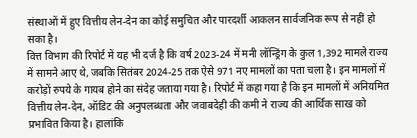संस्थाओं में हुए वित्तीय लेन-देन का कोई समुचित और पारदर्शी आकलन सार्वजनिक रूप से नहीं हो सका है।
वित्त विभाग की रिपोर्ट में यह भी दर्ज है कि वर्ष 2023-24 में मनी लॉन्ड्रिंग के कुल 1,392 मामले राज्य में सामने आए थे, जबकि सितंबर 2024-25 तक ऐसे 971 नए मामलों का पता चला है। इन मामलों में करोड़ों रुपये के गायब होने का संदेह जताया गया है। रिपोर्ट में कहा गया है कि इन मामलों में अनियमित वित्तीय लेन-देन, ऑडिट की अनुपलब्धता और जवाबदेही की कमी ने राज्य की आर्थिक साख को प्रभावित किया है। हालांकि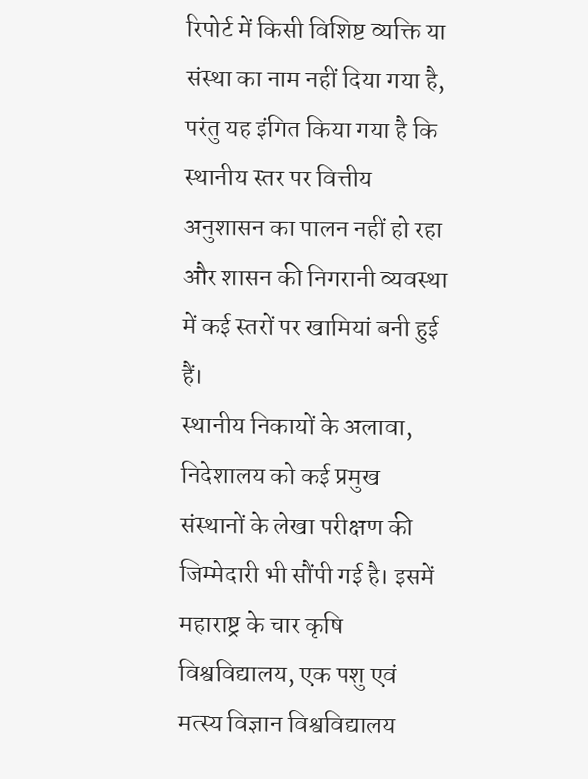रिपोर्ट में किसी विशिष्ट व्यक्ति या संस्था का नाम नहीं दिया गया है, परंतु यह इंगित किया गया है कि स्थानीय स्तर पर वित्तीय अनुशासन का पालन नहीं हो रहा और शासन की निगरानी व्यवस्था में कई स्तरों पर खामियां बनी हुई हैं।
स्थानीय निकायों के अलावा, निदेशालय को कई प्रमुख संस्थानों के लेखा परीक्षण की जिम्मेदारी भी सौंपी गई है। इसमें महाराष्ट्र के चार कृषि विश्वविद्यालय, एक पशु एवं मत्स्य विज्ञान विश्वविद्यालय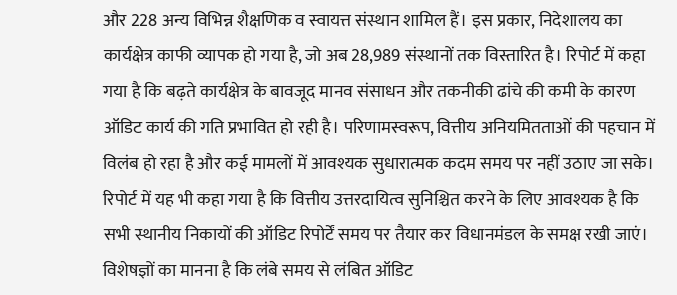और 228 अन्य विभिन्न शैक्षणिक व स्वायत्त संस्थान शामिल हैं। इस प्रकार, निदेशालय का कार्यक्षेत्र काफी व्यापक हो गया है, जो अब 28,989 संस्थानों तक विस्तारित है। रिपोर्ट में कहा गया है कि बढ़ते कार्यक्षेत्र के बावजूद मानव संसाधन और तकनीकी ढांचे की कमी के कारण ऑडिट कार्य की गति प्रभावित हो रही है। परिणामस्वरूप, वित्तीय अनियमितताओं की पहचान में विलंब हो रहा है और कई मामलों में आवश्यक सुधारात्मक कदम समय पर नहीं उठाए जा सके।
रिपोर्ट में यह भी कहा गया है कि वित्तीय उत्तरदायित्व सुनिश्चित करने के लिए आवश्यक है कि सभी स्थानीय निकायों की ऑडिट रिपोर्टें समय पर तैयार कर विधानमंडल के समक्ष रखी जाएं। विशेषज्ञों का मानना है कि लंबे समय से लंबित ऑडिट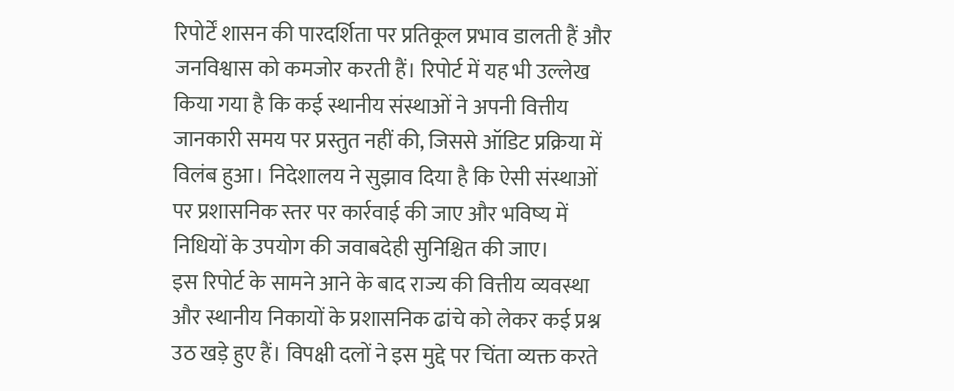रिपोर्टें शासन की पारदर्शिता पर प्रतिकूल प्रभाव डालती हैं और जनविश्वास को कमजोर करती हैं। रिपोर्ट में यह भी उल्लेख किया गया है कि कई स्थानीय संस्थाओं ने अपनी वित्तीय जानकारी समय पर प्रस्तुत नहीं की, जिससे ऑडिट प्रक्रिया में विलंब हुआ। निदेशालय ने सुझाव दिया है कि ऐसी संस्थाओं पर प्रशासनिक स्तर पर कार्रवाई की जाए और भविष्य में निधियों के उपयोग की जवाबदेही सुनिश्चित की जाए।
इस रिपोर्ट के सामने आने के बाद राज्य की वित्तीय व्यवस्था और स्थानीय निकायों के प्रशासनिक ढांचे को लेकर कई प्रश्न उठ खड़े हुए हैं। विपक्षी दलों ने इस मुद्दे पर चिंता व्यक्त करते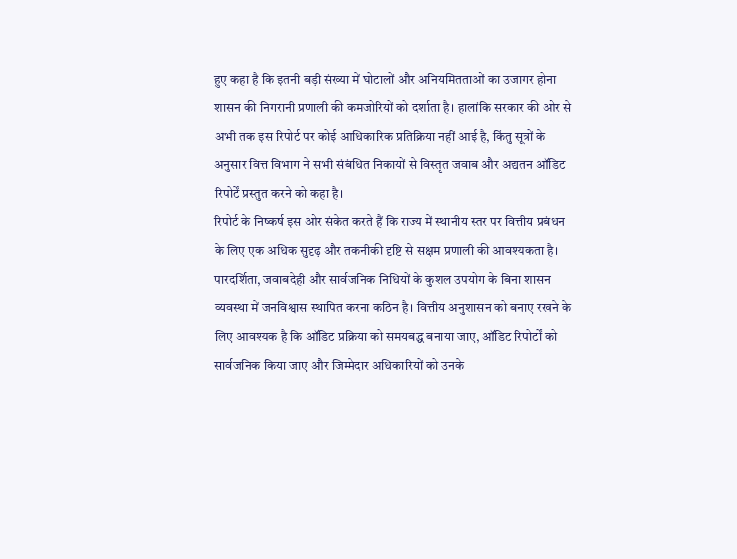हुए कहा है कि इतनी बड़ी संख्या में घोटालों और अनियमितताओं का उजागर होना शासन की निगरानी प्रणाली की कमजोरियों को दर्शाता है। हालांकि सरकार की ओर से अभी तक इस रिपोर्ट पर कोई आधिकारिक प्रतिक्रिया नहीं आई है, किंतु सूत्रों के अनुसार वित्त विभाग ने सभी संबंधित निकायों से विस्तृत जवाब और अद्यतन ऑडिट रिपोर्टें प्रस्तुत करने को कहा है।
रिपोर्ट के निष्कर्ष इस ओर संकेत करते हैं कि राज्य में स्थानीय स्तर पर वित्तीय प्रबंधन के लिए एक अधिक सुदृढ़ और तकनीकी दृष्टि से सक्षम प्रणाली की आवश्यकता है। पारदर्शिता, जवाबदेही और सार्वजनिक निधियों के कुशल उपयोग के बिना शासन व्यवस्था में जनविश्वास स्थापित करना कठिन है। वित्तीय अनुशासन को बनाए रखने के लिए आवश्यक है कि ऑडिट प्रक्रिया को समयबद्ध बनाया जाए, ऑडिट रिपोर्टों को सार्वजनिक किया जाए और जिम्मेदार अधिकारियों को उनके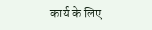कार्य के लिए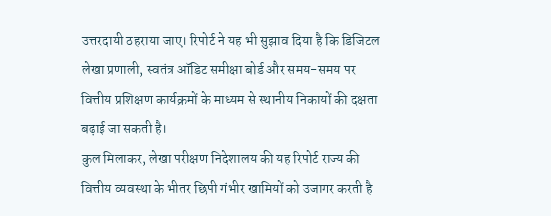उत्तरदायी ठहराया जाए। रिपोर्ट ने यह भी सुझाव दिया है कि डिजिटल लेखा प्रणाली, स्वतंत्र ऑडिट समीक्षा बोर्ड और समय-समय पर वित्तीय प्रशिक्षण कार्यक्रमों के माध्यम से स्थानीय निकायों की दक्षता बढ़ाई जा सकती है।
कुल मिलाकर, लेखा परीक्षण निदेशालय की यह रिपोर्ट राज्य की वित्तीय व्यवस्था के भीतर छिपी गंभीर खामियों को उजागर करती है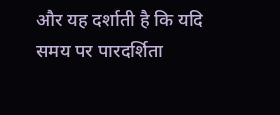और यह दर्शाती है कि यदि समय पर पारदर्शिता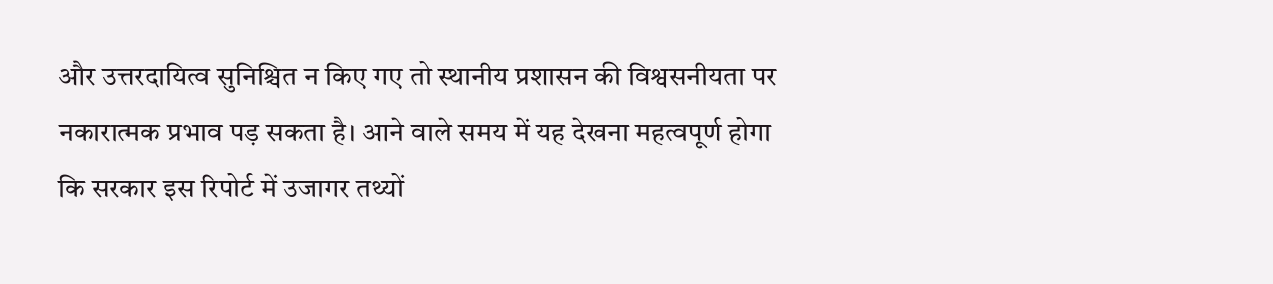और उत्तरदायित्व सुनिश्चित न किए गए तो स्थानीय प्रशासन की विश्वसनीयता पर नकारात्मक प्रभाव पड़ सकता है। आने वाले समय में यह देखना महत्वपूर्ण होगा कि सरकार इस रिपोर्ट में उजागर तथ्यों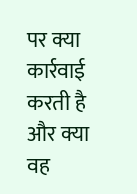पर क्या कार्रवाई करती है और क्या वह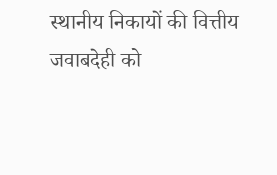स्थानीय निकायों की वित्तीय जवाबदेही को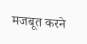मजबूत करने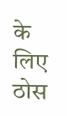के लिए ठोस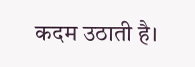कदम उठाती है।